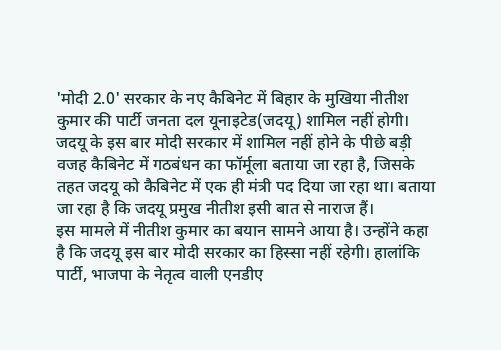'मोदी 2.0' सरकार के नए कैबिनेट में बिहार के मुखिया नीतीश कुमार की पार्टी जनता दल यूनाइटेड(जदयू) शामिल नहीं होगी। जदयू के इस बार मोदी सरकार में शामिल नहीं होने के पीछे बड़ी वजह कैबिनेट में गठबंधन का फॉर्मूला बताया जा रहा है, जिसके तहत जदयू को कैबिनेट में एक ही मंत्री पद दिया जा रहा था। बताया जा रहा है कि जदयू प्रमुख नीतीश इसी बात से नाराज हैं।
इस मामले में नीतीश कुमार का बयान सामने आया है। उन्होंने कहा है कि जदयू इस बार मोदी सरकार का हिस्सा नहीं रहेगी। हालांकि पार्टी, भाजपा के नेतृत्व वाली एनडीए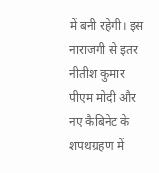में बनी रहेगी। इस नाराजगी से इतर नीतीश कुमार पीएम मोदी और नए कैबिनेट के शपथग्रहण में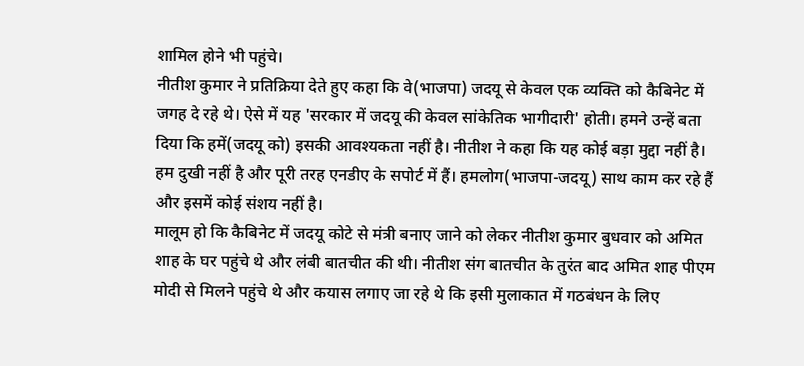शामिल होने भी पहुंचे।
नीतीश कुमार ने प्रतिक्रिया देते हुए कहा कि वे(भाजपा) जदयू से केवल एक व्यक्ति को कैबिनेट में जगह दे रहे थे। ऐसे में यह 'सरकार में जदयू की केवल सांकेतिक भागीदारी' होती। हमने उन्हें बता दिया कि हमें(जदयू को) इसकी आवश्यकता नहीं है। नीतीश ने कहा कि यह कोई बड़ा मुद्दा नहीं है। हम दुखी नहीं है और पूरी तरह एनडीए के सपोर्ट में हैं। हमलोग(भाजपा-जदयू) साथ काम कर रहे हैं और इसमें कोई संशय नहीं है।
मालूम हो कि कैबिनेट में जदयू कोटे से मंत्री बनाए जाने को लेकर नीतीश कुमार बुधवार को अमित शाह के घर पहुंचे थे और लंबी बातचीत की थी। नीतीश संग बातचीत के तुरंत बाद अमित शाह पीएम मोदी से मिलने पहुंचे थे और कयास लगाए जा रहे थे कि इसी मुलाकात में गठबंधन के लिए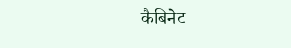कैबिनेट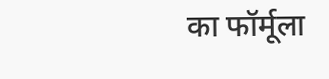का फॉर्मूला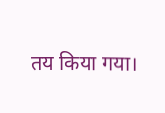तय किया गया।